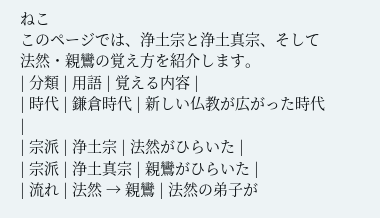ねこ
このページでは、浄土宗と浄土真宗、そして法然・親鸞の覚え方を紹介します。
| 分類 | 用語 | 覚える内容 |
| 時代 | 鎌倉時代 | 新しい仏教が広がった時代 |
| 宗派 | 浄土宗 | 法然がひらいた |
| 宗派 | 浄土真宗 | 親鸞がひらいた |
| 流れ | 法然 → 親鸞 | 法然の弟子が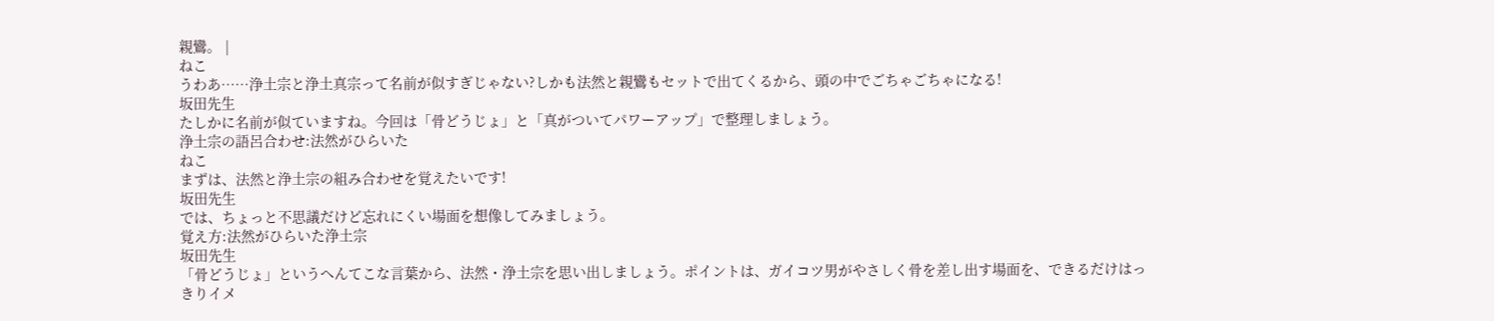親鸞。 |
ねこ
うわあ……浄土宗と浄土真宗って名前が似すぎじゃない?しかも法然と親鸞もセットで出てくるから、頭の中でごちゃごちゃになる!
坂田先生
たしかに名前が似ていますね。今回は「骨どうじょ」と「真がついてパワーアップ」で整理しましょう。
浄土宗の語呂合わせ:法然がひらいた
ねこ
まずは、法然と浄土宗の組み合わせを覚えたいです!
坂田先生
では、ちょっと不思議だけど忘れにくい場面を想像してみましょう。
覚え方:法然がひらいた浄土宗
坂田先生
「骨どうじょ」というへんてこな言葉から、法然・浄土宗を思い出しましょう。ポイントは、ガイコツ男がやさしく骨を差し出す場面を、できるだけはっきりイメ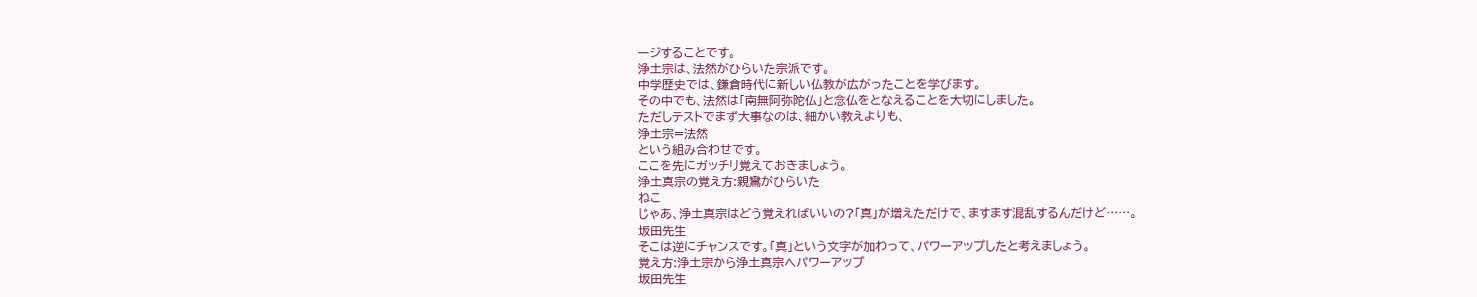ージすることです。
浄土宗は、法然がひらいた宗派です。
中学歴史では、鎌倉時代に新しい仏教が広がったことを学びます。
その中でも、法然は「南無阿弥陀仏」と念仏をとなえることを大切にしました。
ただしテストでまず大事なのは、細かい教えよりも、
浄土宗=法然
という組み合わせです。
ここを先にガッチリ覚えておきましょう。
浄土真宗の覚え方:親鸞がひらいた
ねこ
じゃあ、浄土真宗はどう覚えればいいの?「真」が増えただけで、ますます混乱するんだけど……。
坂田先生
そこは逆にチャンスです。「真」という文字が加わって、パワーアップしたと考えましょう。
覚え方:浄土宗から浄土真宗へパワーアップ
坂田先生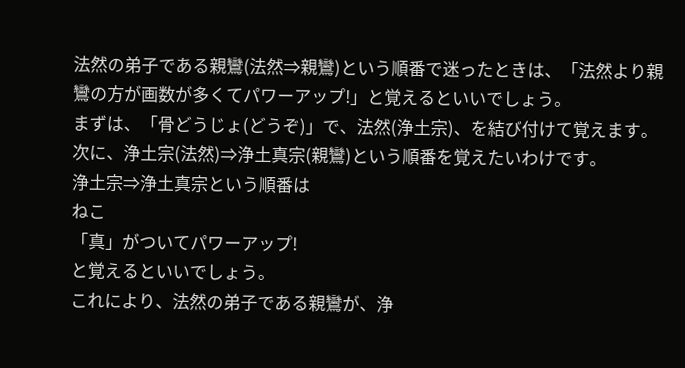法然の弟子である親鸞(法然⇒親鸞)という順番で迷ったときは、「法然より親鸞の方が画数が多くてパワーアップ!」と覚えるといいでしょう。
まずは、「骨どうじょ(どうぞ)」で、法然(浄土宗)、を結び付けて覚えます。
次に、浄土宗(法然)⇒浄土真宗(親鸞)という順番を覚えたいわけです。
浄土宗⇒浄土真宗という順番は
ねこ
「真」がついてパワーアップ!
と覚えるといいでしょう。
これにより、法然の弟子である親鸞が、浄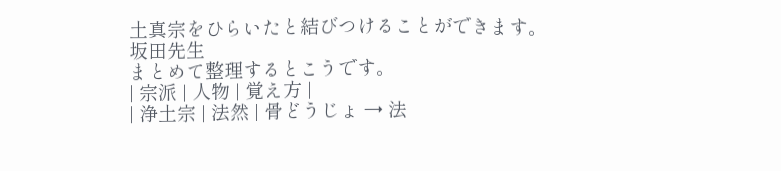土真宗をひらいたと結びつけることができます。
坂田先生
まとめて整理するとこうです。
| 宗派 | 人物 | 覚え方 |
| 浄土宗 | 法然 | 骨どうじょ → 法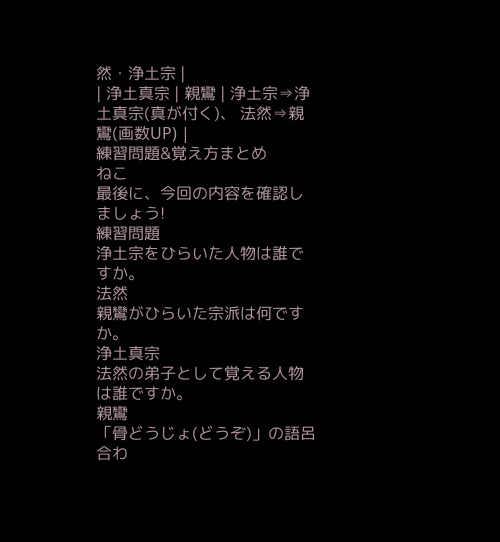然・浄土宗 |
| 浄土真宗 | 親鸞 | 浄土宗⇒浄土真宗(真が付く)、 法然⇒親鸞(画数UP) |
練習問題&覚え方まとめ
ねこ
最後に、今回の内容を確認しましょう!
練習問題
浄土宗をひらいた人物は誰ですか。
法然
親鸞がひらいた宗派は何ですか。
浄土真宗
法然の弟子として覚える人物は誰ですか。
親鸞
「骨どうじょ(どうぞ)」の語呂合わ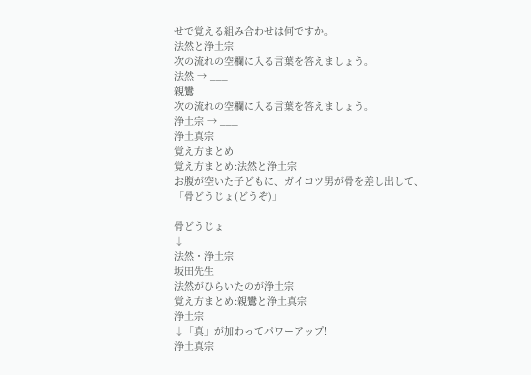せで覚える組み合わせは何ですか。
法然と浄土宗
次の流れの空欄に入る言葉を答えましょう。
法然 → ___
親鸞
次の流れの空欄に入る言葉を答えましょう。
浄土宗 → ___
浄土真宗
覚え方まとめ
覚え方まとめ:法然と浄土宗
お腹が空いた子どもに、ガイコツ男が骨を差し出して、
「骨どうじょ(どうぞ)」

骨どうじょ
↓
法然・浄土宗
坂田先生
法然がひらいたのが浄土宗
覚え方まとめ:親鸞と浄土真宗
浄土宗
↓「真」が加わってパワーアップ!
浄土真宗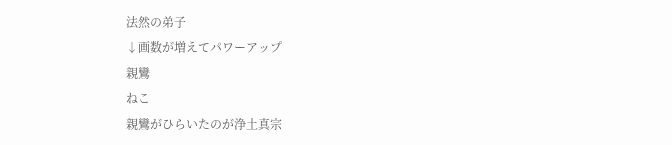法然の弟子
↓画数が増えてパワーアップ
親鸞
ねこ
親鸞がひらいたのが浄土真宗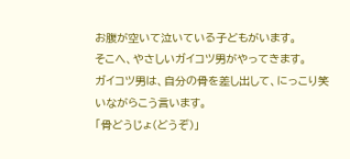お腹が空いて泣いている子どもがいます。
そこへ、やさしいガイコツ男がやってきます。
ガイコツ男は、自分の骨を差し出して、にっこり笑いながらこう言います。
「骨どうじょ(どうぞ)」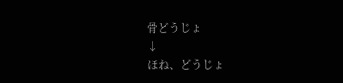骨どうじょ
↓
ほね、どうじょ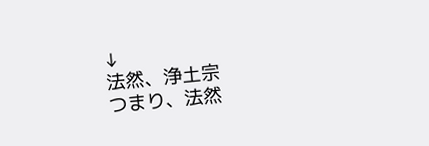↓
法然、浄土宗
つまり、法然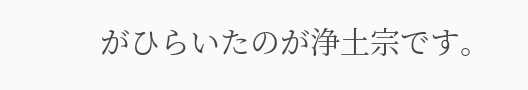がひらいたのが浄土宗です。